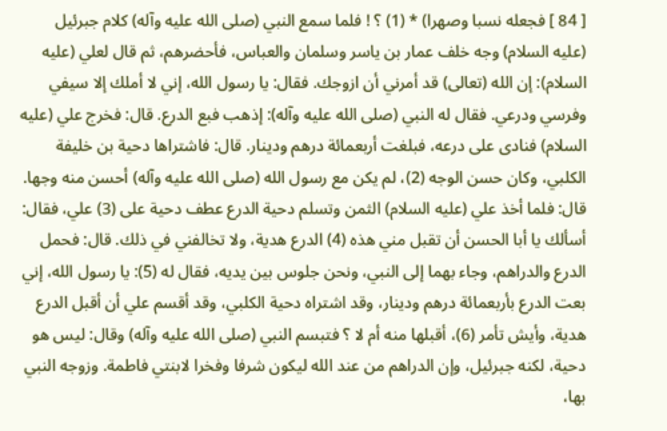[ 84 ] فجعله نسبا وصهرا) * (1) ؟ ! فلما سمع النبي (صلى الله عليه وآله) كلام جبرئيل (عليه السلام) وجه خلف عمار بن ياسر وسلمان والعباس، فأحضرهم، ثم قال لعلي (عليه السلام): إن الله (تعالى) قد أمرني أن ازوجك. فقال: يا رسول الله، إني لا أملك إلا سيفي وفرسي ودرعي. فقال له النبي (صلى الله عليه وآله): إذهب فبع الدرع. قال: فخرج علي (عليه السلام) فنادى على درعه، فبلغت أربعمائة درهم ودينار. قال: فاشتراها دحية بن خليفة الكلبي، وكان حسن الوجه (2)، لم يكن مع رسول الله (صلى الله عليه وآله) أحسن منه وجها. قال: فلما أخذ علي (عليه السلام) الثمن وتسلم دحية الدرع عطف دحية على (3) علي، فقال: أسألك يا أبا الحسن أن تقبل مني هذه (4) الدرع هدية، ولا تخالفني في ذلك. قال: فحمل الدرع والدراهم، وجاء بهما إلى النبي، ونحن جلوس بين يديه، فقال له (5): يا رسول الله، إني بعت الدرع بأربعمائة درهم ودينار، وقد اشتراه دحية الكلبي، وقد أقسم علي أن أقبل الدرع هدية، وأيش تأمر (6)، أقبلها منه أم لا ؟ فتبسم النبي (صلى الله عليه وآله) وقال: ليس هو دحية، لكنه جبرئيل، وإن الدراهم من عند الله ليكون شرفا وفخرا لابنتي فاطمة. وزوجه النبي بها،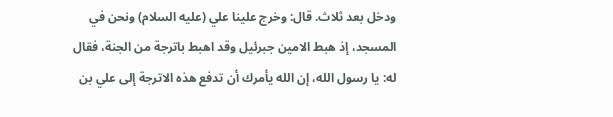ودخل بعد ثلاث. قال: وخرج علينا علي (عليه السلام) ونحن في المسجد، إذ هبط الامين جبرئيل وقد اهبط باترجة من الجنة، فقال له: يا رسول الله، إن الله يأمرك أن تدفع هذه الاترجة إلى علي بن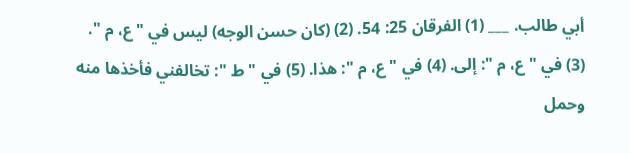أبي طالب. ___ (1) الفرقان 25: 54. (2) (كان حسن الوجه) ليس في " ع، م ". (3) في " ع، م ": إلى. (4) في " ع، م ": هذا. (5) في " ط ": تخالفني فأخذها منه وحمل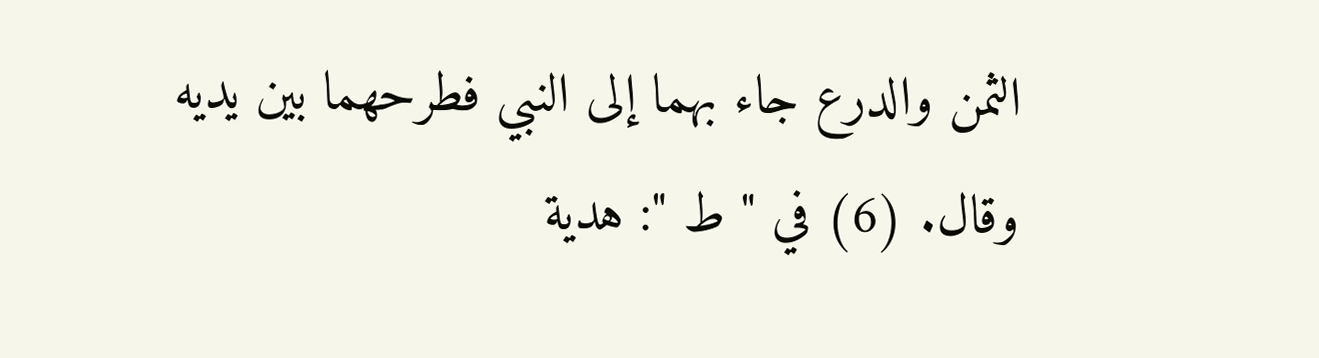الثمن والدرع جاء بهما إلى النبي فطرحهما بين يديه وقال. (6) في " ط ": هدية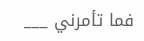فما تأمرني ___